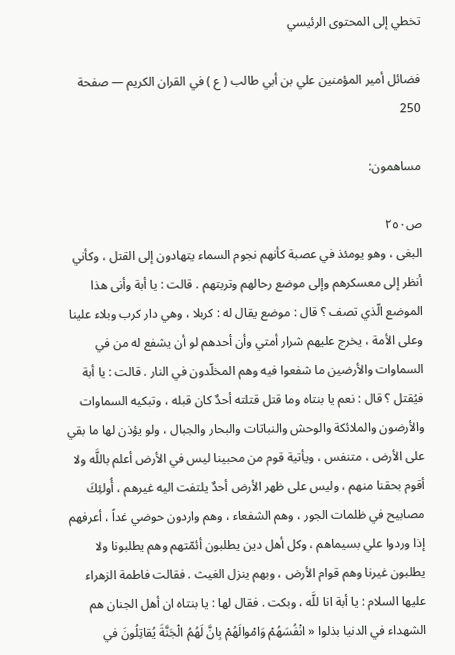تخطي إلى المحتوى الرئيسي

فضائل أمير المؤمنين علي بن أبي طالب ( ع ) في القران الكريم — صفحة 250

مساهمون:

ص٢٥٠
البغى ، وهو يومئذ في عصبة كأنهم نجوم السماء يتهادون إلى القتل ، وكأني أنظر إلى معسكرهم وإلى موضع رحالهم وتربتهم . قالت : يا أبة وأنى هذا الموضع الّذي تصف ؟ قال : موضع يقال له : كربلا ، وهي دار كرب وبلاء علينا وعلى الأمة ، يخرج عليهم شرار أمتي وأن أحدهم لو أن يشفع له من في السماوات والأرضين ما شفعوا فيه وهم المخلّدون في النار . قالت : يا أبة فيُقتل ؟ قال : نعم يا بنتاه وما قتل قتلته أحدٌ كان قبله ، وتبكيه السماوات والأرضون والملائكة والوحش والنباتات والبحار والجبال ، ولو يؤذن لها ما بقي على الأرض ، متنفس ، ويأتية قوم من محبينا ليس في الأرض أعلم باللَّه ولا أقوم بحقنا منهم ، وليس على ظهر الأرض أحدٌ يلتفت اليه غيرهم ، أُولئِكَ مصابيح في ظلمات الجور ، وهم الشفعاء ، وهم واردون حوضي غداً ، أعرفهم إذا وردوا علي بسيماهم ، وكل أهل دين يطلبون أئمّتهم وهم يطلبونا ولا يطلبون غيرنا وهم قوام الأرض ، وبهم ينزل الغيث . فقالت فاطمة الزهراء عليها السلام : يا أبة انا للَّه ، وبكت . فقال لها : يا بنتاه ان أهل الجنان هم الشهداء في الدنيا بذلوا « انْفُسَهُمْ وَامْوالَهُمْ بِانَّ لَهُمُ الْجَنَّةَ يُقاتِلُونَ في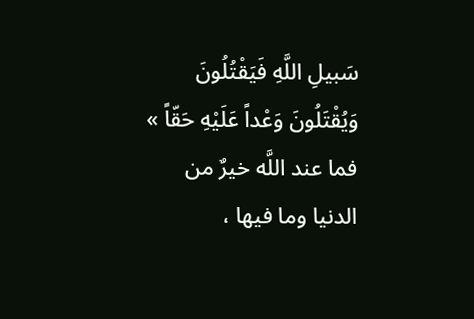سَبيلِ اللَّهِ فَيَقْتُلُونَ وَيُقْتَلُونَ وَعْداً عَلَيْهِ حَقّاً » فما عند اللَّه خيرٌ من الدنيا وما فيها ،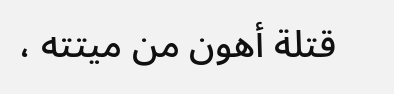قتلة أهون من ميتته ،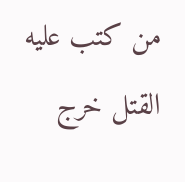من كتب عليه القتل خرج